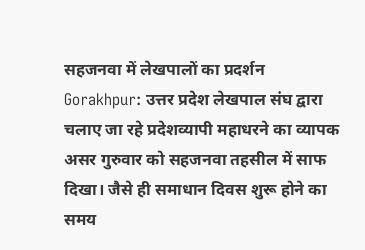सहजनवा में लेखपालों का प्रदर्शन
Gorakhpur: उत्तर प्रदेश लेखपाल संघ द्वारा चलाए जा रहे प्रदेशव्यापी महाधरने का व्यापक असर गुरुवार को सहजनवा तहसील में साफ दिखा। जैसे ही समाधान दिवस शुरू होने का समय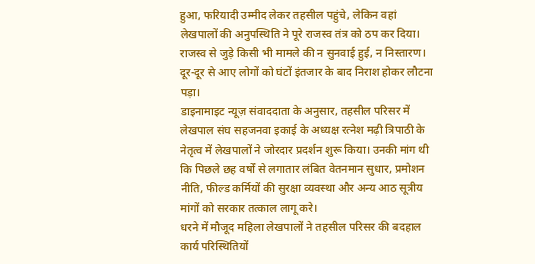हुआ, फरियादी उम्मीद लेकर तहसील पहुंचे, लेकिन वहां लेखपालों की अनुपस्थिति ने पूरे राजस्व तंत्र को ठप कर दिया। राजस्व से जुड़े किसी भी मामले की न सुनवाई हुई, न निस्तारण। दूर-दूर से आए लोगों को घंटों इंतजार के बाद निराश होकर लौटना पड़ा।
डाइनामाइट न्यूज़ संवाददाता के अनुसार, तहसील परिसर में लेखपाल संघ सहजनवा इकाई के अध्यक्ष रत्नेश मढ़ी त्रिपाठी के नेतृत्व में लेखपालों ने जोरदार प्रदर्शन शुरू किया। उनकी मांग थी कि पिछले छह वर्षों से लगातार लंबित वेतनमान सुधार, प्रमोशन नीति, फील्ड कर्मियों की सुरक्षा व्यवस्था और अन्य आठ सूत्रीय मांगों को सरकार तत्काल लागू करे।
धरने में मौजूद महिला लेखपालों ने तहसील परिसर की बदहाल कार्य परिस्थितियों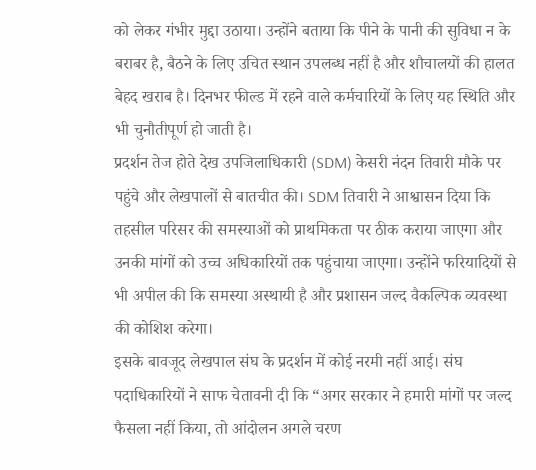को लेकर गंभीर मुद्दा उठाया। उन्होंने बताया कि पीने के पानी की सुविधा न के बराबर है, बैठने के लिए उचित स्थान उपलब्ध नहीं है और शौचालयों की हालत बेहद खराब है। दिनभर फील्ड में रहने वाले कर्मचारियों के लिए यह स्थिति और भी चुनौतीपूर्ण हो जाती है।
प्रदर्शन तेज होते देख उपजिलाधिकारी (SDM) केसरी नंदन तिवारी मौके पर पहुंचे और लेखपालों से बातचीत की। SDM तिवारी ने आश्वासन दिया कि तहसील परिसर की समस्याओं को प्राथमिकता पर ठीक कराया जाएगा और उनकी मांगों को उच्च अधिकारियों तक पहुंचाया जाएगा। उन्होंने फरियादियों से भी अपील की कि समस्या अस्थायी है और प्रशासन जल्द वैकल्पिक व्यवस्था की कोशिश करेगा।
इसके बावजूद लेखपाल संघ के प्रदर्शन में कोई नरमी नहीं आई। संघ पदाधिकारियों ने साफ चेतावनी दी कि “अगर सरकार ने हमारी मांगों पर जल्द फैसला नहीं किया, तो आंदोलन अगले चरण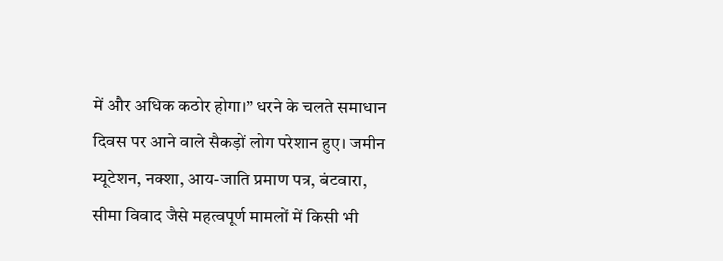में और अधिक कठोर होगा।” धरने के चलते समाधान दिवस पर आने वाले सैकड़ों लोग परेशान हुए। जमीन म्यूटेशन, नक्शा, आय-जाति प्रमाण पत्र, बंटवारा, सीमा विवाद जैसे महत्वपूर्ण मामलों में किसी भी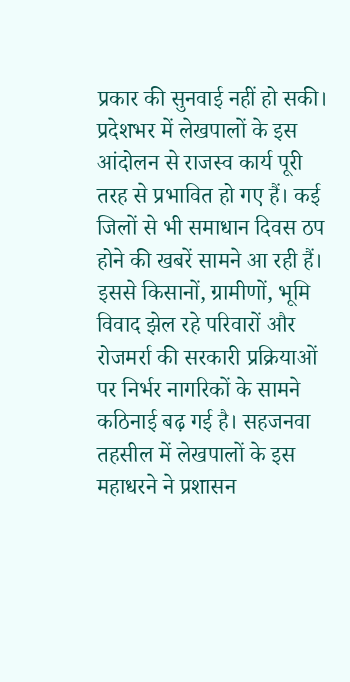प्रकार की सुनवाई नहीं हो सकी।
प्रदेशभर में लेखपालों के इस आंदोलन से राजस्व कार्य पूरी तरह से प्रभावित हो गए हैं। कई जिलों से भी समाधान दिवस ठप होने की खबरें सामने आ रही हैं। इससे किसानों, ग्रामीणों, भूमि विवाद झेल रहे परिवारों और रोजमर्रा की सरकारी प्रक्रियाओं पर निर्भर नागरिकों के सामने कठिनाई बढ़ गई है। सहजनवा तहसील में लेखपालों के इस महाधरने ने प्रशासन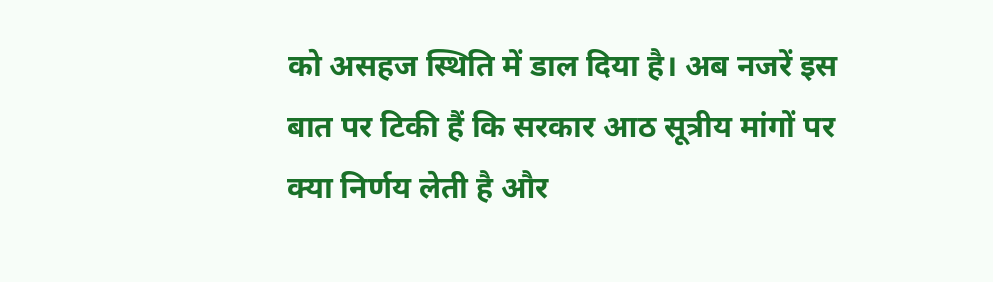को असहज स्थिति में डाल दिया है। अब नजरें इस बात पर टिकी हैं कि सरकार आठ सूत्रीय मांगों पर क्या निर्णय लेती है और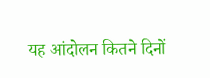यह आंदोलन कितने दिनों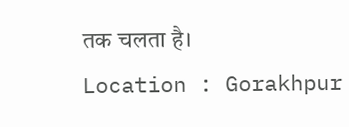तक चलता है।
Location : Gorakhpur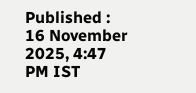Published : 16 November 2025, 4:47 PM IST